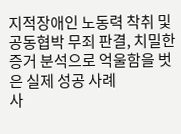지적장애인 노동력 착취 및 공동협박 무죄 판결, 치밀한 증거 분석으로 억울함을 벗은 실제 성공 사례
사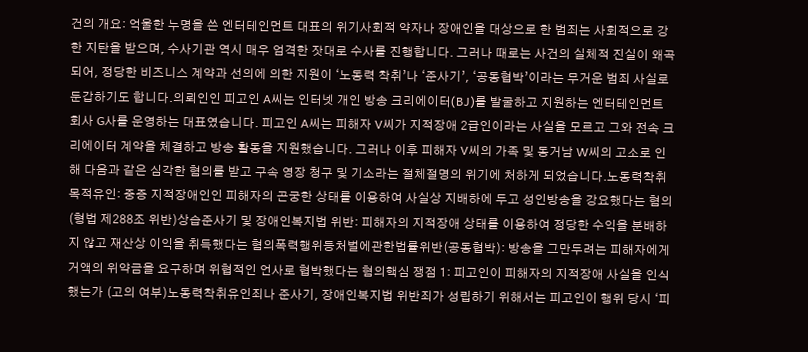건의 개요: 억울한 누명을 쓴 엔터테인먼트 대표의 위기사회적 약자나 장애인을 대상으로 한 범죄는 사회적으로 강한 지탄을 받으며, 수사기관 역시 매우 엄격한 잣대로 수사를 진행합니다. 그러나 때로는 사건의 실체적 진실이 왜곡되어, 정당한 비즈니스 계약과 선의에 의한 지원이 ‘노동력 착취’나 ‘준사기’, ‘공동협박’이라는 무거운 범죄 사실로 둔갑하기도 합니다.의뢰인인 피고인 A씨는 인터넷 개인 방송 크리에이터(BJ)를 발굴하고 지원하는 엔터테인먼트 회사 G사를 운영하는 대표였습니다. 피고인 A씨는 피해자 V씨가 지적장애 2급인이라는 사실을 모르고 그와 전속 크리에이터 계약을 체결하고 방송 활동을 지원했습니다. 그러나 이후 피해자 V씨의 가족 및 동거남 W씨의 고소로 인해 다음과 같은 심각한 혐의를 받고 구속 영장 청구 및 기소라는 절체절명의 위기에 처하게 되었습니다.노동력착취목적유인: 중증 지적장애인인 피해자의 곤궁한 상태를 이용하여 사실상 지배하에 두고 성인방송을 강요했다는 혐의 (형법 제288조 위반)상습준사기 및 장애인복지법 위반: 피해자의 지적장애 상태를 이용하여 정당한 수익을 분배하지 않고 재산상 이익을 취득했다는 혐의폭력행위등처벌에관한법률위반(공동협박): 방송을 그만두려는 피해자에게 거액의 위약금을 요구하며 위협적인 언사로 협박했다는 혐의핵심 쟁점 1: 피고인이 피해자의 지적장애 사실을 인식했는가 (고의 여부)노동력착취유인죄나 준사기, 장애인복지법 위반죄가 성립하기 위해서는 피고인이 행위 당시 ‘피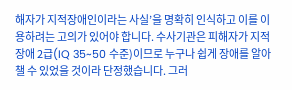해자가 지적장애인이라는 사실’을 명확히 인식하고 이를 이용하려는 고의가 있어야 합니다. 수사기관은 피해자가 지적장애 2급(IQ 35~50 수준)이므로 누구나 쉽게 장애를 알아챌 수 있었을 것이라 단정했습니다. 그러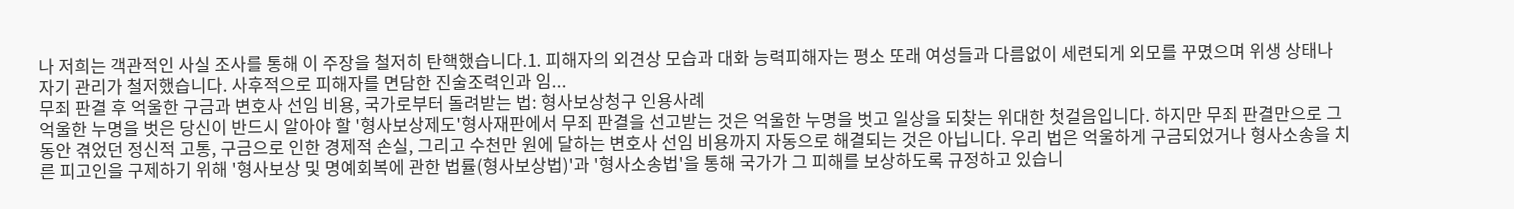나 저희는 객관적인 사실 조사를 통해 이 주장을 철저히 탄핵했습니다.1. 피해자의 외견상 모습과 대화 능력피해자는 평소 또래 여성들과 다름없이 세련되게 외모를 꾸몄으며 위생 상태나 자기 관리가 철저했습니다. 사후적으로 피해자를 면담한 진술조력인과 임...
무죄 판결 후 억울한 구금과 변호사 선임 비용, 국가로부터 돌려받는 법: 형사보상청구 인용사례
억울한 누명을 벗은 당신이 반드시 알아야 할 '형사보상제도'형사재판에서 무죄 판결을 선고받는 것은 억울한 누명을 벗고 일상을 되찾는 위대한 첫걸음입니다. 하지만 무죄 판결만으로 그동안 겪었던 정신적 고통, 구금으로 인한 경제적 손실, 그리고 수천만 원에 달하는 변호사 선임 비용까지 자동으로 해결되는 것은 아닙니다. 우리 법은 억울하게 구금되었거나 형사소송을 치른 피고인을 구제하기 위해 '형사보상 및 명예회복에 관한 법률(형사보상법)'과 '형사소송법'을 통해 국가가 그 피해를 보상하도록 규정하고 있습니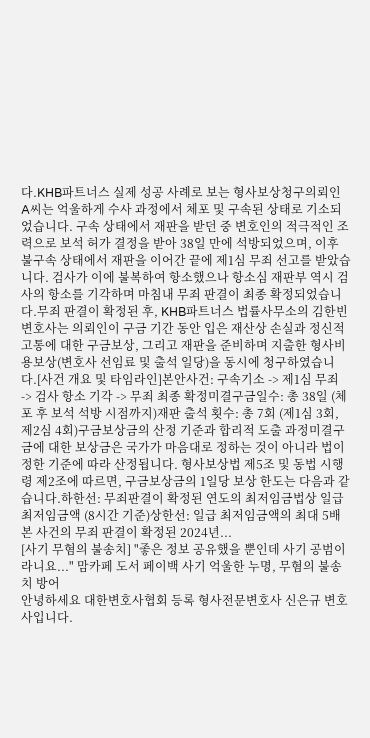다.KHB파트너스 실제 성공 사례로 보는 형사보상청구의뢰인 A씨는 억울하게 수사 과정에서 체포 및 구속된 상태로 기소되었습니다. 구속 상태에서 재판을 받던 중 변호인의 적극적인 조력으로 보석 허가 결정을 받아 38일 만에 석방되었으며, 이후 불구속 상태에서 재판을 이어간 끝에 제1심 무죄 선고를 받았습니다. 검사가 이에 불복하여 항소했으나 항소심 재판부 역시 검사의 항소를 기각하며 마침내 무죄 판결이 최종 확정되었습니다.무죄 판결이 확정된 후, KHB파트너스 법률사무소의 김한빈 변호사는 의뢰인이 구금 기간 동안 입은 재산상 손실과 정신적 고통에 대한 구금보상, 그리고 재판을 준비하며 지출한 형사비용보상(변호사 선임료 및 출석 일당)을 동시에 청구하였습니다.[사건 개요 및 타임라인]본안사건: 구속기소 -> 제1심 무죄 -> 검사 항소 기각 -> 무죄 최종 확정미결구금일수: 총 38일 (체포 후 보석 석방 시점까지)재판 출석 횟수: 총 7회 (제1심 3회, 제2심 4회)구금보상금의 산정 기준과 합리적 도출 과정미결구금에 대한 보상금은 국가가 마음대로 정하는 것이 아니라 법이 정한 기준에 따라 산정됩니다. 형사보상법 제5조 및 동법 시행령 제2조에 따르면, 구금보상금의 1일당 보상 한도는 다음과 같습니다.하한선: 무죄판결이 확정된 연도의 최저임금법상 일급 최저임금액 (8시간 기준)상한선: 일급 최저임금액의 최대 5배본 사건의 무죄 판결이 확정된 2024년...
[사기 무혐의 불송치] "좋은 정보 공유했을 뿐인데 사기 공범이라니요..." 맘카페 도서 페이백 사기 억울한 누명, 무혐의 불송치 방어
안녕하세요 대한변호사협회 등록 형사전문변호사 신은규 변호사입니다.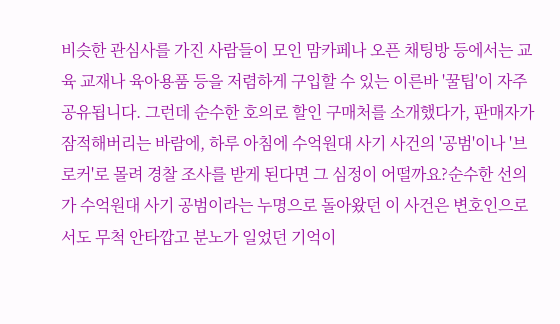비슷한 관심사를 가진 사람들이 모인 맘카페나 오픈 채팅방 등에서는 교육 교재나 육아용품 등을 저렴하게 구입할 수 있는 이른바 '꿀팁'이 자주 공유됩니다. 그런데 순수한 호의로 할인 구매처를 소개했다가, 판매자가 잠적해버리는 바람에, 하루 아침에 수억원대 사기 사건의 '공범'이나 '브로커'로 몰려 경찰 조사를 받게 된다면 그 심정이 어떨까요?순수한 선의가 수억원대 사기 공범이라는 누명으로 돌아왔던 이 사건은 변호인으로서도 무척 안타깝고 분노가 일었던 기억이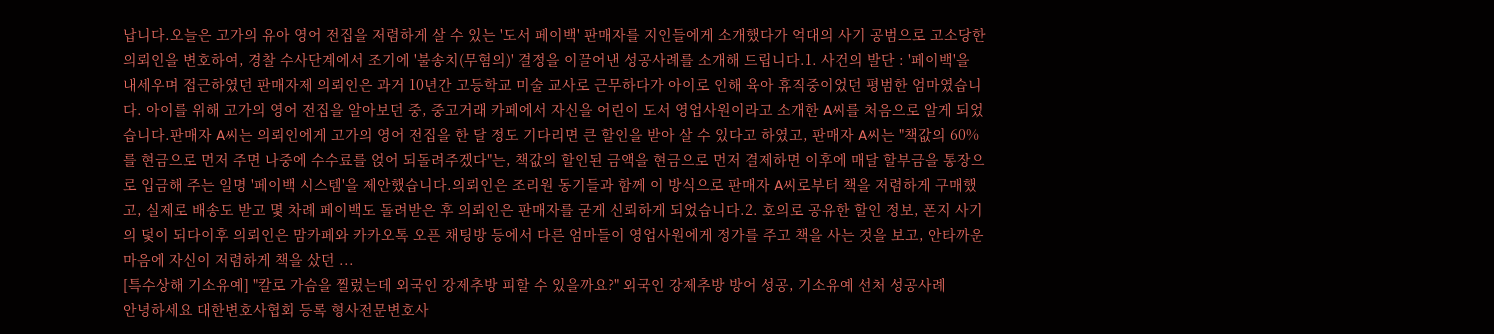납니다.오늘은 고가의 유아 영어 전집을 저렴하게 살 수 있는 '도서 페이백' 판매자를 지인들에게 소개했다가 억대의 사기 공범으로 고소당한 의뢰인을 변호하여, 경찰 수사단계에서 조기에 '불송치(무혐의)' 결정을 이끌어낸 성공사례를 소개해 드립니다.1. 사건의 발단 : '페이백'을 내세우며 접근하였던 판매자제 의뢰인은 과거 10년간 고등학교 미술 교사로 근무하다가 아이로 인해 육아 휴직중이었던 평범한 엄마였습니다. 아이를 위해 고가의 영어 전집을 알아보던 중, 중고거래 카페에서 자신을 어린이 도서 영업사원이라고 소개한 A씨를 처음으로 알게 되었습니다.판매자 A씨는 의뢰인에게 고가의 영어 전집을 한 달 정도 기다리면 큰 할인을 받아 살 수 있다고 하였고, 판매자 A씨는 "책값의 60%를 현금으로 먼저 주면 나중에 수수료를 얹어 되돌려주겠다"는, 책값의 할인된 금액을 현금으로 먼저 결제하면 이후에 매달 할부금을 통장으로 입금해 주는 일명 '페이백 시스템'을 제안했습니다.의뢰인은 조리원 동기들과 함께 이 방식으로 판매자 A씨로부터 책을 저렴하게 구매했고, 실제로 배송도 받고 몇 차례 페이백도 돌려받은 후 의뢰인은 판매자를 굳게 신뢰하게 되었습니다.2. 호의로 공유한 할인 정보, 폰지 사기의 덫이 되다이후 의뢰인은 맘카페와 카카오톡 오픈 채팅방 등에서 다른 엄마들이 영업사원에게 정가를 주고 책을 사는 것을 보고, 안타까운 마음에 자신이 저렴하게 책을 샀던 ...
[특수상해 기소유예] "칼로 가슴을 찔렀는데 외국인 강제추방 피할 수 있을까요?" 외국인 강제추방 방어 성공, 기소유예 선처 성공사례
안녕하세요 대한변호사협회 등록 형사전문변호사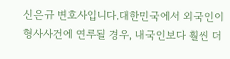신은규 변호사입니다.대한민국에서 외국인이 형사사건에 연루될 경우, 내국인보다 훨씬 더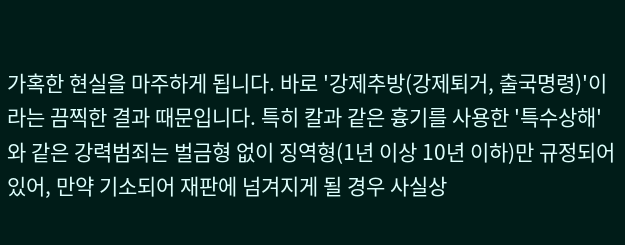가혹한 현실을 마주하게 됩니다. 바로 '강제추방(강제퇴거, 출국명령)'이라는 끔찍한 결과 때문입니다. 특히 칼과 같은 흉기를 사용한 '특수상해'와 같은 강력범죄는 벌금형 없이 징역형(1년 이상 10년 이하)만 규정되어 있어, 만약 기소되어 재판에 넘겨지게 될 경우 사실상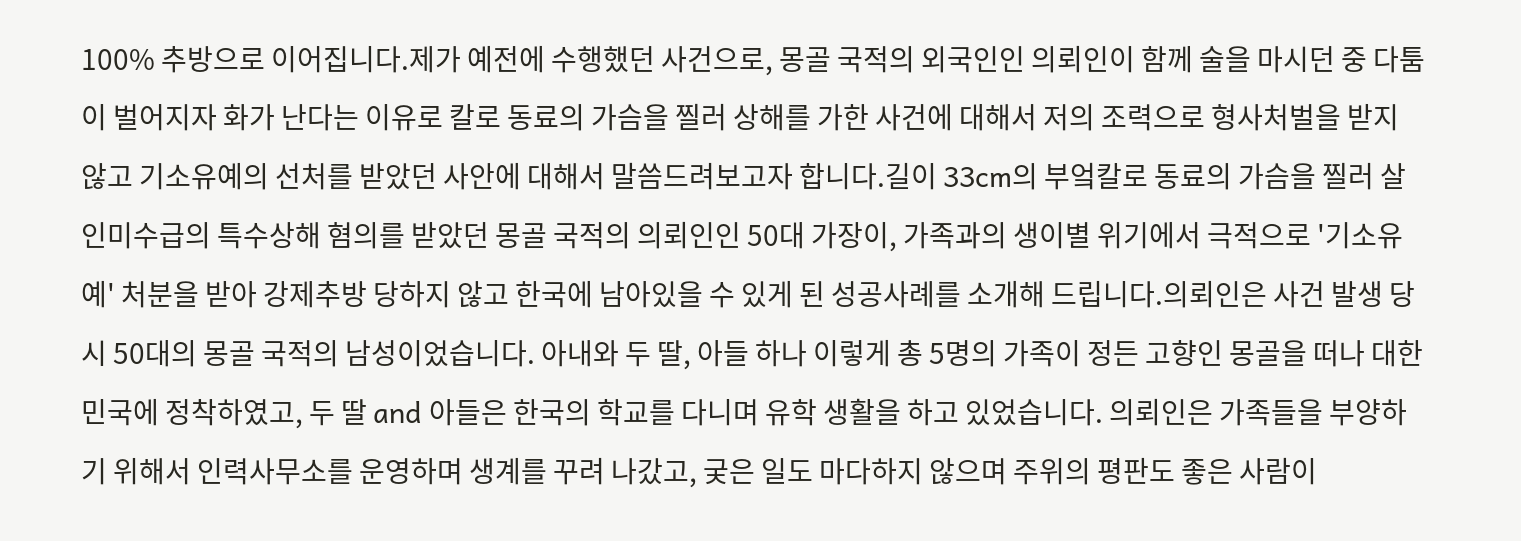100% 추방으로 이어집니다.제가 예전에 수행했던 사건으로, 몽골 국적의 외국인인 의뢰인이 함께 술을 마시던 중 다툼이 벌어지자 화가 난다는 이유로 칼로 동료의 가슴을 찔러 상해를 가한 사건에 대해서 저의 조력으로 형사처벌을 받지 않고 기소유예의 선처를 받았던 사안에 대해서 말씀드려보고자 합니다.길이 33cm의 부엌칼로 동료의 가슴을 찔러 살인미수급의 특수상해 혐의를 받았던 몽골 국적의 의뢰인인 50대 가장이, 가족과의 생이별 위기에서 극적으로 '기소유예' 처분을 받아 강제추방 당하지 않고 한국에 남아있을 수 있게 된 성공사례를 소개해 드립니다.의뢰인은 사건 발생 당시 50대의 몽골 국적의 남성이었습니다. 아내와 두 딸, 아들 하나 이렇게 총 5명의 가족이 정든 고향인 몽골을 떠나 대한민국에 정착하였고, 두 딸 and 아들은 한국의 학교를 다니며 유학 생활을 하고 있었습니다. 의뢰인은 가족들을 부양하기 위해서 인력사무소를 운영하며 생계를 꾸려 나갔고, 궂은 일도 마다하지 않으며 주위의 평판도 좋은 사람이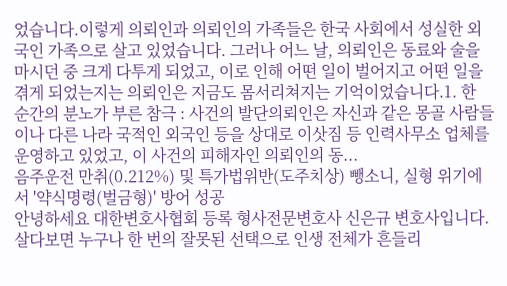었습니다.이렇게 의뢰인과 의뢰인의 가족들은 한국 사회에서 성실한 외국인 가족으로 살고 있었습니다. 그러나 어느 날, 의뢰인은 동료와 술을 마시던 중 크게 다투게 되었고, 이로 인해 어떤 일이 벌어지고 어떤 일을 겪게 되었는지는 의뢰인은 지금도 몸서리쳐지는 기억이었습니다.1. 한 순간의 분노가 부른 참극 : 사건의 발단의뢰인은 자신과 같은 몽골 사람들이나 다른 나라 국적인 외국인 등을 상대로 이삿짐 등 인력사무소 업체를 운영하고 있었고, 이 사건의 피해자인 의뢰인의 동...
음주운전 만취(0.212%) 및 특가법위반(도주치상) 뺑소니, 실형 위기에서 '약식명령(벌금형)' 방어 성공
안녕하세요 대한변호사협회 등록 형사전문변호사 신은규 변호사입니다.살다보면 누구나 한 번의 잘못된 선택으로 인생 전체가 흔들리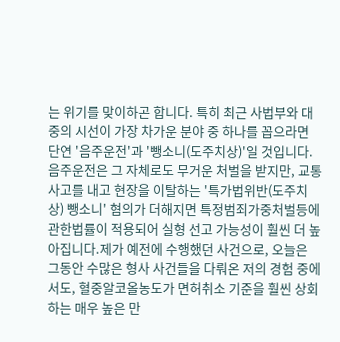는 위기를 맞이하곤 합니다. 특히 최근 사법부와 대중의 시선이 가장 차가운 분야 중 하나를 꼽으라면 단연 '음주운전'과 '뺑소니(도주치상)'일 것입니다.음주운전은 그 자체로도 무거운 처벌을 받지만, 교통사고를 내고 현장을 이탈하는 '특가법위반(도주치상) 뺑소니' 혐의가 더해지면 특정범죄가중처벌등에관한법률이 적용되어 실형 선고 가능성이 훨씬 더 높아집니다.제가 예전에 수행했던 사건으로, 오늘은 그동안 수많은 형사 사건들을 다뤄온 저의 경험 중에서도, 혈중알코올농도가 면허취소 기준을 훨씬 상회하는 매우 높은 만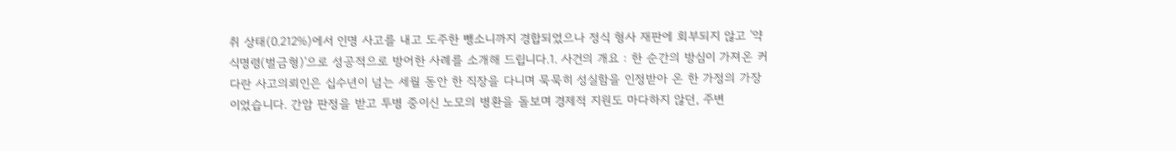취 상태(0.212%)에서 인명 사고를 내고 도주한 뺑소니까지 경합되었으나 정식 형사 재판에 회부되지 않고 '약식명령(벌금형)'으로 성공적으로 방어한 사례를 소개해 드립니다.1. 사건의 개요 : 한 순간의 방심이 가져온 커다란 사고의뢰인은 십수년이 넘는 세월 동안 한 직장을 다니며 묵묵히 성실함을 인정받아 온 한 가정의 가장이었습니다. 간암 판정을 받고 투병 중이신 노모의 병환을 돌보며 경제적 지원도 마다하지 않던, 주변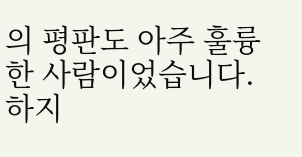의 평판도 아주 훌륭한 사람이었습니다.하지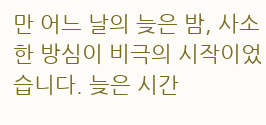만 어느 날의 늦은 밤, 사소한 방심이 비극의 시작이었습니다. 늦은 시간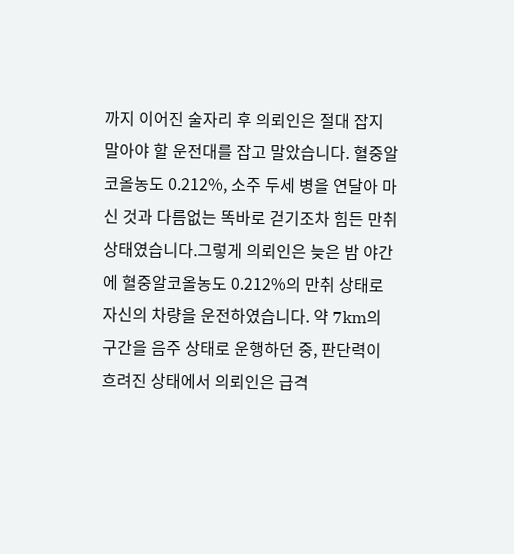까지 이어진 술자리 후 의뢰인은 절대 잡지 말아야 할 운전대를 잡고 말았습니다. 혈중알코올농도 0.212%, 소주 두세 병을 연달아 마신 것과 다름없는 똑바로 걷기조차 힘든 만취 상태였습니다.그렇게 의뢰인은 늦은 밤 야간에 혈중알코올농도 0.212%의 만취 상태로 자신의 차량을 운전하였습니다. 약 7km의 구간을 음주 상태로 운행하던 중, 판단력이 흐려진 상태에서 의뢰인은 급격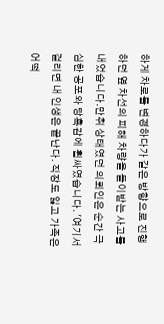하게 차로를 변경하다가 같은 방향으로 진행하던 옆 차선의 피해 차량을 들이받는 사고를 내었습니다.만취 상태였던 의뢰인은 순간 극심한 공포와 당혹감에 휩싸였습니다. '여기서 걸리면 내 인생은 끝난다. 직장도 잃고 가족은 어떡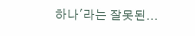하나'라는 잘못된...